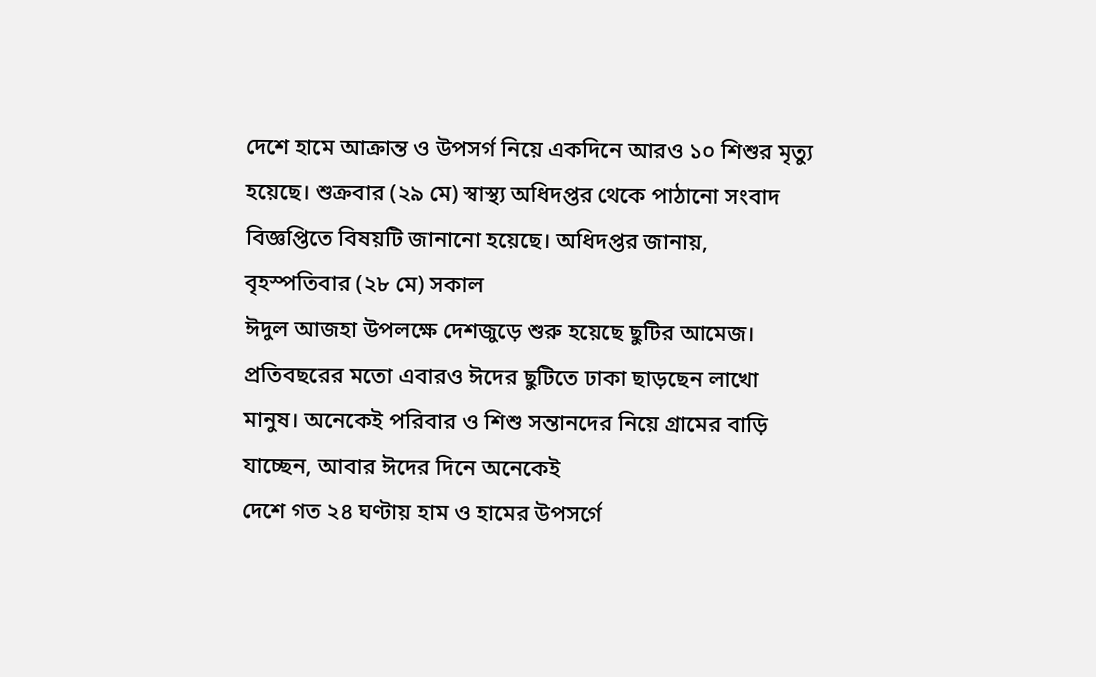দেশে হামে আক্রান্ত ও উপসর্গ নিয়ে একদিনে আরও ১০ শিশুর মৃত্যু হয়েছে। শুক্রবার (২৯ মে) স্বাস্থ্য অধিদপ্তর থেকে পাঠানো সংবাদ বিজ্ঞপ্তিতে বিষয়টি জানানো হয়েছে। অধিদপ্তর জানায়, বৃহস্পতিবার (২৮ মে) সকাল
ঈদুল আজহা উপলক্ষে দেশজুড়ে শুরু হয়েছে ছুটির আমেজ। প্রতিবছরের মতো এবারও ঈদের ছুটিতে ঢাকা ছাড়ছেন লাখো মানুষ। অনেকেই পরিবার ও শিশু সন্তানদের নিয়ে গ্রামের বাড়ি যাচ্ছেন, আবার ঈদের দিনে অনেকেই
দেশে গত ২৪ ঘণ্টায় হাম ও হামের উপসর্গে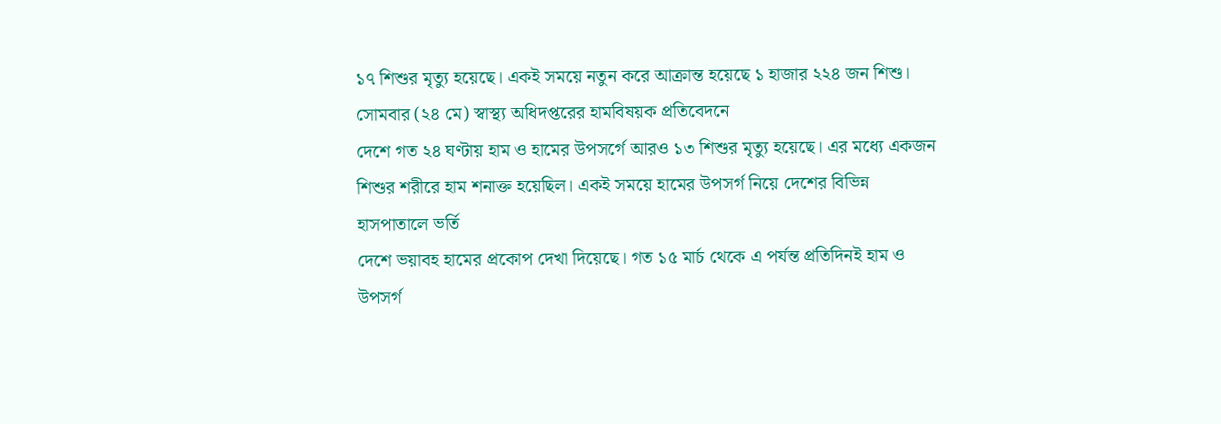১৭ শিশুর মৃত্যু হয়েছে। একই সময়ে নতুন করে আক্রান্ত হয়েছে ১ হাজার ২২৪ জন শিশু। সোমবার (২৪ মে) স্বাস্থ্য অধিদপ্তরের হামবিষয়ক প্রতিবেদনে
দেশে গত ২৪ ঘণ্টায় হাম ও হামের উপসর্গে আরও ১৩ শিশুর মৃত্যু হয়েছে। এর মধ্যে একজন শিশুর শরীরে হাম শনাক্ত হয়েছিল। একই সময়ে হামের উপসর্গ নিয়ে দেশের বিভিন্ন হাসপাতালে ভর্তি
দেশে ভয়াবহ হামের প্রকোপ দেখা দিয়েছে। গত ১৫ মার্চ থেকে এ পর্যন্ত প্রতিদিনই হাম ও উপসর্গ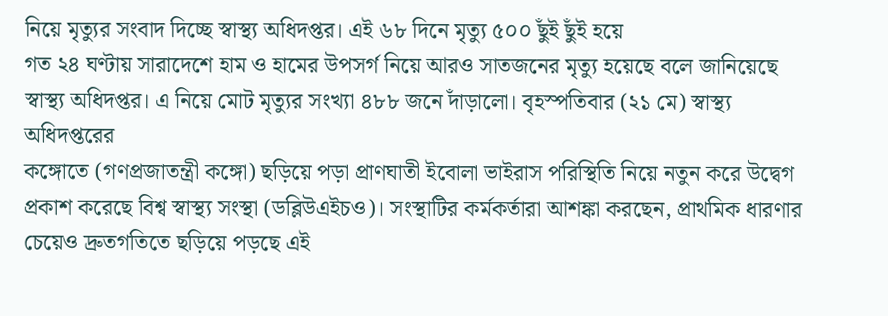নিয়ে মৃত্যুর সংবাদ দিচ্ছে স্বাস্থ্য অধিদপ্তর। এই ৬৮ দিনে মৃত্যু ৫০০ ছুঁই ছুঁই হয়ে
গত ২৪ ঘণ্টায় সারাদেশে হাম ও হামের উপসর্গ নিয়ে আরও সাতজনের মৃত্যু হয়েছে বলে জানিয়েছে স্বাস্থ্য অধিদপ্তর। এ নিয়ে মোট মৃত্যুর সংখ্যা ৪৮৮ জনে দাঁড়ালো। বৃহস্পতিবার (২১ মে) স্বাস্থ্য অধিদপ্তরের
কঙ্গোতে (গণপ্রজাতন্ত্রী কঙ্গো) ছড়িয়ে পড়া প্রাণঘাতী ইবোলা ভাইরাস পরিস্থিতি নিয়ে নতুন করে উদ্বেগ প্রকাশ করেছে বিশ্ব স্বাস্থ্য সংস্থা (ডব্লিউএইচও)। সংস্থাটির কর্মকর্তারা আশঙ্কা করছেন, প্রাথমিক ধারণার চেয়েও দ্রুতগতিতে ছড়িয়ে পড়ছে এই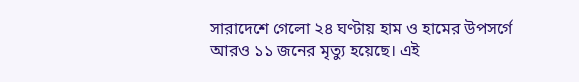সারাদেশে গেলো ২৪ ঘণ্টায় হাম ও হামের উপসর্গে আরও ১১ জনের মৃত্যু হয়েছে। এই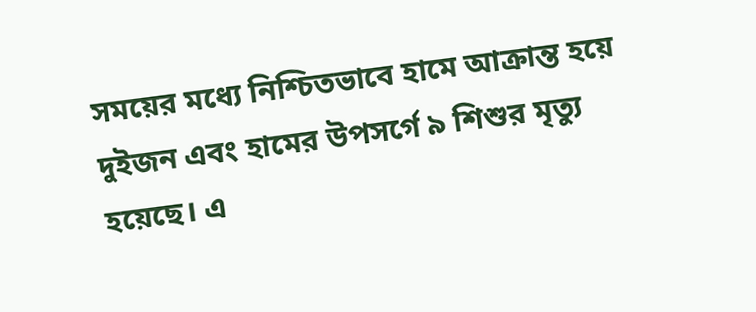সময়ের মধ্যে নিশ্চিতভাবে হামে আক্রান্ত হয়ে দুইজন এবং হামের উপসর্গে ৯ শিশুর মৃত্যু হয়েছে। এ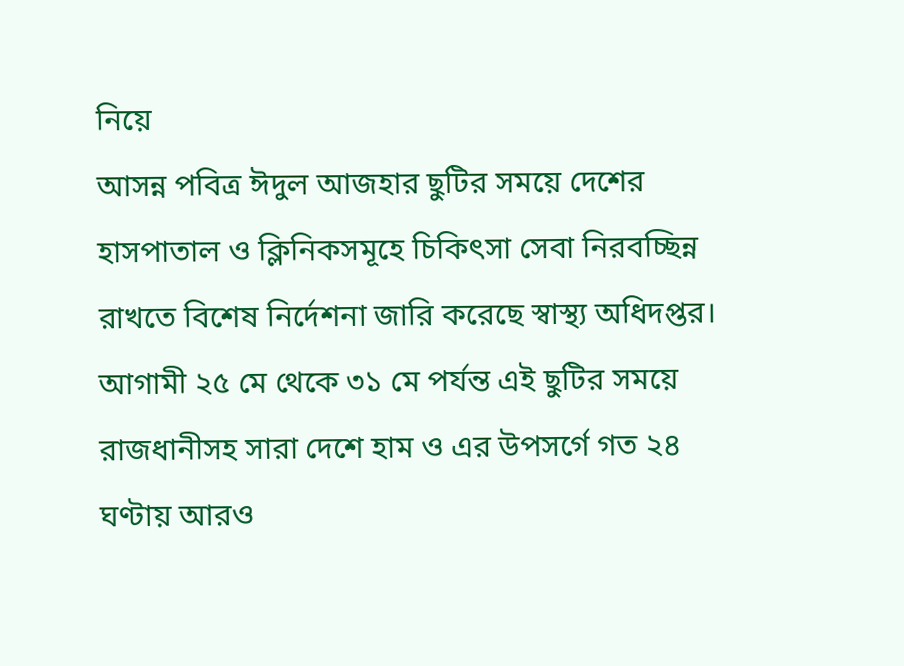নিয়ে
আসন্ন পবিত্র ঈদুল আজহার ছুটির সময়ে দেশের হাসপাতাল ও ক্লিনিকসমূহে চিকিৎসা সেবা নিরবচ্ছিন্ন রাখতে বিশেষ নির্দেশনা জারি করেছে স্বাস্থ্য অধিদপ্তর। আগামী ২৫ মে থেকে ৩১ মে পর্যন্ত এই ছুটির সময়ে
রাজধানীসহ সারা দেশে হাম ও এর উপসর্গে গত ২৪ ঘণ্টায় আরও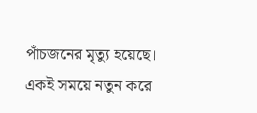পাঁচজনের মৃত্যু হয়েছে। একই সময়ে নতুন করে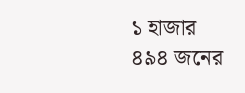১ হাজার ৪৯৪ জনের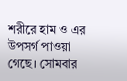শরীরে হাম ও এর উপসর্গ পাওয়া গেছে। সোমবার